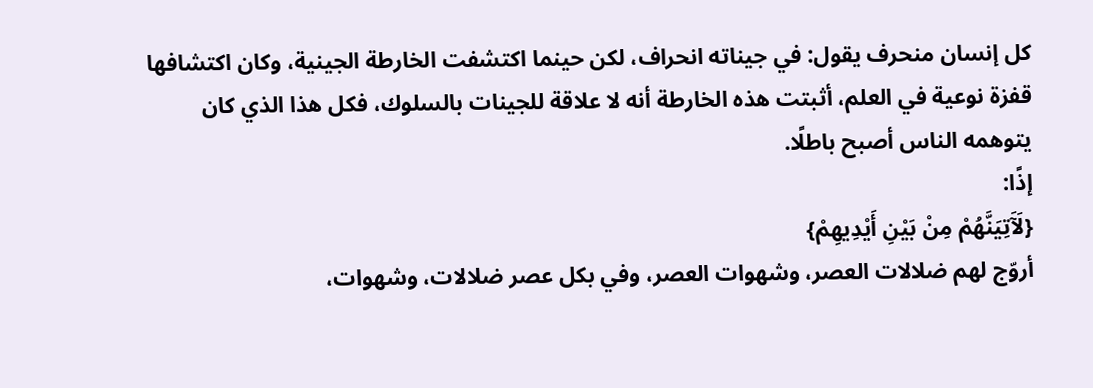كل إنسان منحرف يقول: في جيناته انحراف، لكن حينما اكتشفت الخارطة الجينية، وكان اكتشافها قفزة نوعية في العلم، أثبتت هذه الخارطة أنه لا علاقة للجينات بالسلوك، فكل هذا الذي كان يتوهمه الناس أصبح باطلًا.
إذًا:
{لَآَتِيَنَّهُمْ مِنْ بَيْنِ أَيْدِيهِمْ}
أروّج لهم ضلالات العصر، وشهوات العصر، وفي بكل عصر ضلالات، وشهوات،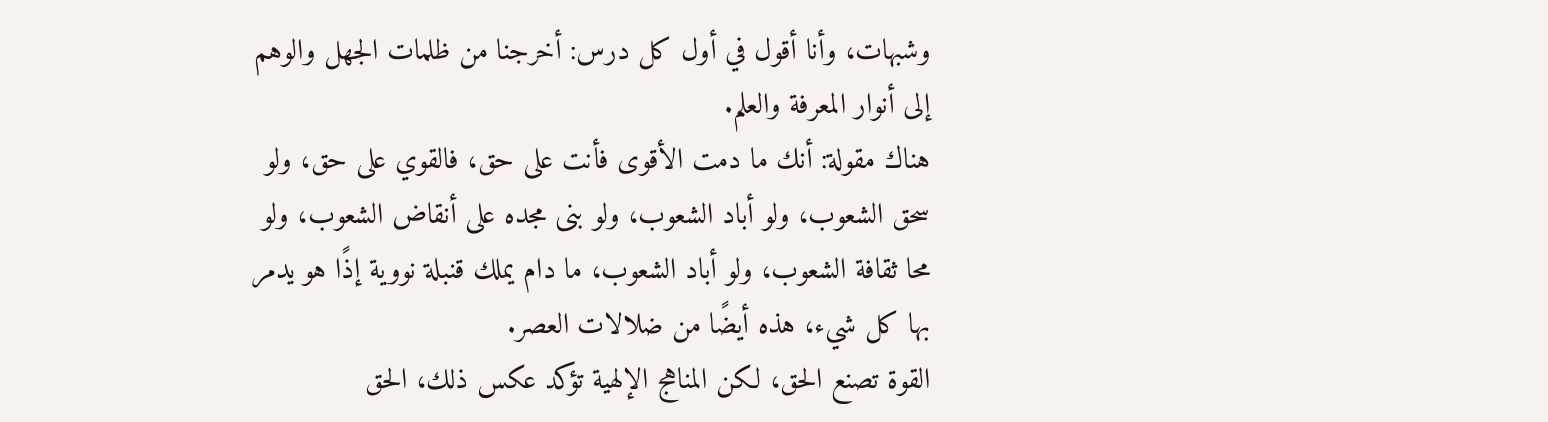وشبهات، وأنا أقول في أول كل درس: أخرجنا من ظلمات الجهل والوهم إلى أنوار المعرفة والعلم.
هناك مقولة: أنك ما دمت الأقوى فأنت على حق، فالقوي على حق، ولو سحق الشعوب، ولو أباد الشعوب، ولو بنى مجده على أنقاض الشعوب، ولو محا ثقافة الشعوب، ولو أباد الشعوب، ما دام يملك قنبلة نووية إذًا هو يدمر بها كل شيء، هذه أيضًا من ضلالات العصر.
القوة تصنع الحق، لكن المناهج الإلهية تؤكد عكس ذلك، الحق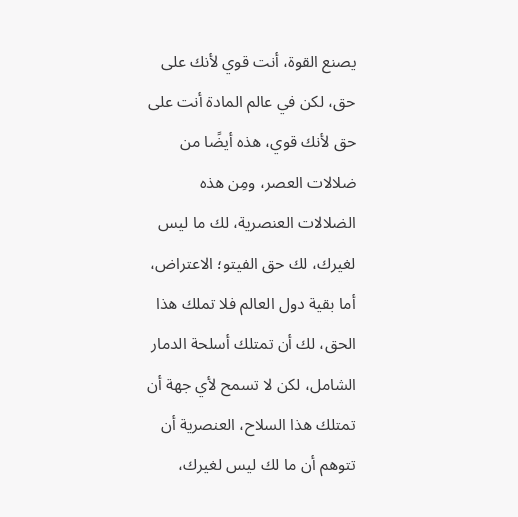يصنع القوة، أنت قوي لأنك على حق، لكن في عالم المادة أنت على حق لأنك قوي، هذه أيضًا من ضلالات العصر، ومِن هذه الضلالات العنصرية، لك ما ليس لغيرك، لك حق الفيتو؛ الاعتراض، أما بقية دول العالم فلا تملك هذا الحق، لك أن تمتلك أسلحة الدمار الشامل، لكن لا تسمح لأي جهة أن تمتلك هذا السلاح، العنصرية أن تتوهم أن ما لك ليس لغيرك،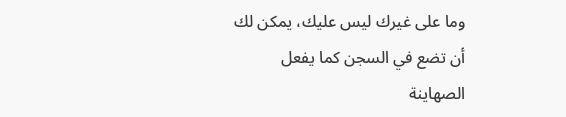وما على غيرك ليس عليك، يمكن لك أن تضع في السجن كما يفعل الصهاينة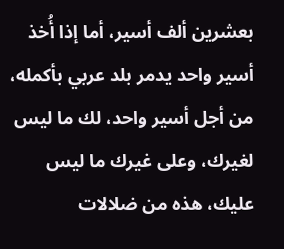بعشرين ألف أسير، أما إذا أُخذ أسير واحد يدمر بلد عربي بأكمله، من أجل أسير واحد، لك ما ليس لغيرك، وعلى غيرك ما ليس عليك، هذه من ضلالات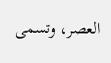العصر، وتسمى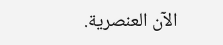الآن العنصرية.